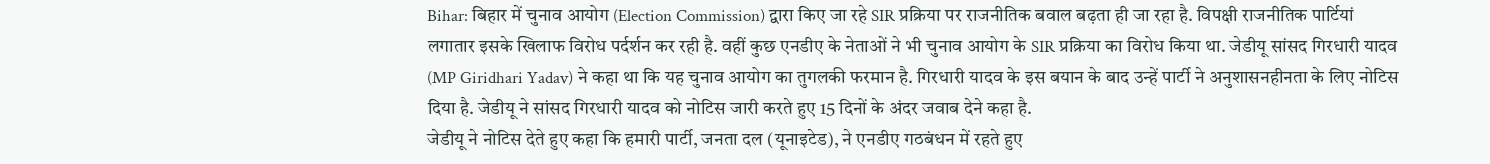Bihar: बिहार में चुनाव आयोग (Election Commission) द्वारा किए जा रहे SIR प्रक्रिया पर राजनीतिक बवाल बढ़ता ही जा रहा है. विपक्षी राजनीतिक पार्टियां लगातार इसके खिलाफ विरोध पर्दर्शन कर रही है. वहीं कुछ एनडीए के नेताओं ने भी चुनाव आयोग के SIR प्रक्रिया का विरोध किया था. जेडीयू सांसद गिरधारी यादव (MP Giridhari Yadav) ने कहा था कि यह चुनाव आयोग का तुगलकी फरमान है. गिरधारी यादव के इस बयान के बाद उन्हें पार्टी ने अनुशासनहीनता के लिए नोटिस दिया है. जेडीयू ने सांसद गिरधारी यादव को नोटिस जारी करते हुए 15 दिनों के अंदर जवाब देने कहा है.
जेडीयू ने नोटिस देते हुए कहा कि हमारी पार्टी, जनता दल (यूनाइटेड), ने एनडीए गठबंधन में रहते हुए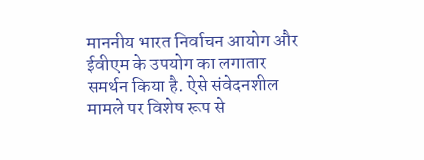माननीय भारत निर्वाचन आयोग और ईवीएम के उपयोग का लगातार समर्थन किया है. ऐसे संवेदनशील मामले पर विशेष रूप से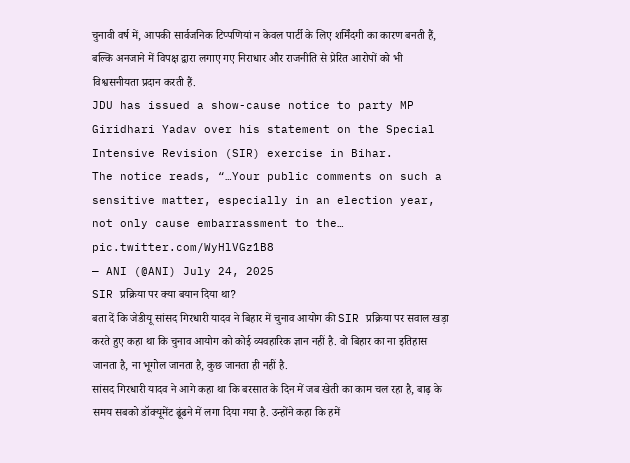चुनावी वर्ष में, आपकी सार्वजनिक टिप्पणियां न केवल पार्टी के लिए शर्मिंदगी का कारण बनती हैं, बल्कि अनजाने में विपक्ष द्वारा लगाए गए निराधार और राजनीति से प्रेरित आरोपों को भी विश्वसनीयता प्रदान करती हैं.
JDU has issued a show-cause notice to party MP Giridhari Yadav over his statement on the Special Intensive Revision (SIR) exercise in Bihar.
The notice reads, “…Your public comments on such a sensitive matter, especially in an election year, not only cause embarrassment to the… pic.twitter.com/WyHlVGz1B8
— ANI (@ANI) July 24, 2025
SIR प्रक्रिया पर क्या बयान दिया था?
बता दें कि जेडीयू सांसद गिरधारी यादव ने बिहार में चुनाव आयोग की SIR प्रक्रिया पर सवाल खड़ा करते हुए कहा था कि चुनाव आयोग को कोई व्यवहारिक ज्ञान नहीं है. वो बिहार का ना इतिहास जानता है, ना भूगोल जानता है, कुछ जानता ही नहीं है.
सांसद गिरधारी यादव ने आगे कहा था कि बरसात के दिन में जब खेती का काम चल रहा है, बाढ़ के समय सबको डॉक्यूमेंट ढूंढने में लगा दिया गया है. उन्होंने कहा कि हमें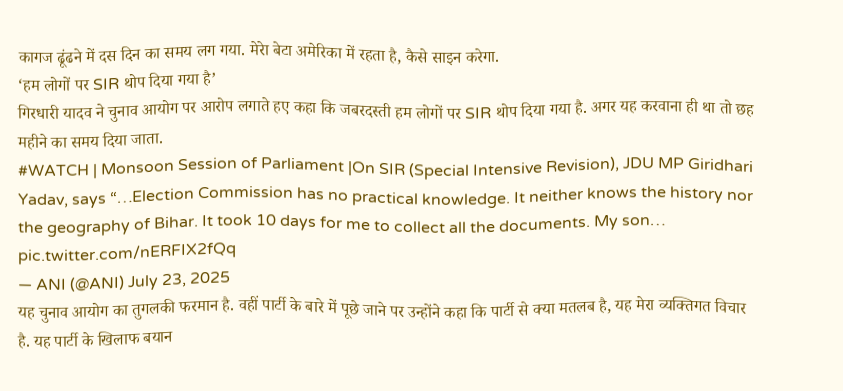कागज ढूंढने में दस दिन का समय लग गया. मेरेा बेटा अमेरिका में रहता है, कैसे साइन करेगा.
‘हम लोगों पर SIR थोप दिया गया है’
गिरधारी यादव ने चुनाव आयोग पर आरोप लगाते हए कहा कि जबरदस्ती हम लोगों पर SIR थोप दिया गया है. अगर यह करवाना ही था तो छह महीने का समय दिया जाता.
#WATCH | Monsoon Session of Parliament |On SIR (Special Intensive Revision), JDU MP Giridhari Yadav, says “…Election Commission has no practical knowledge. It neither knows the history nor the geography of Bihar. It took 10 days for me to collect all the documents. My son… pic.twitter.com/nERFIX2fQq
— ANI (@ANI) July 23, 2025
यह चुनाव आयोग का तुगलकी फरमान है. वहीं पार्टी के बारे में पूछे जाने पर उन्होंने कहा कि पार्टी से क्या मतलब है, यह मेरा व्यक्तिगत विचार है. यह पार्टी के खिलाफ बयान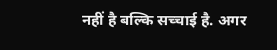नहीं है बल्कि सच्चाई है. अगर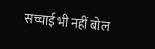सच्चाई भी नहीं बोल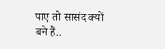पाए तो सासंद क्यों बने हैं..